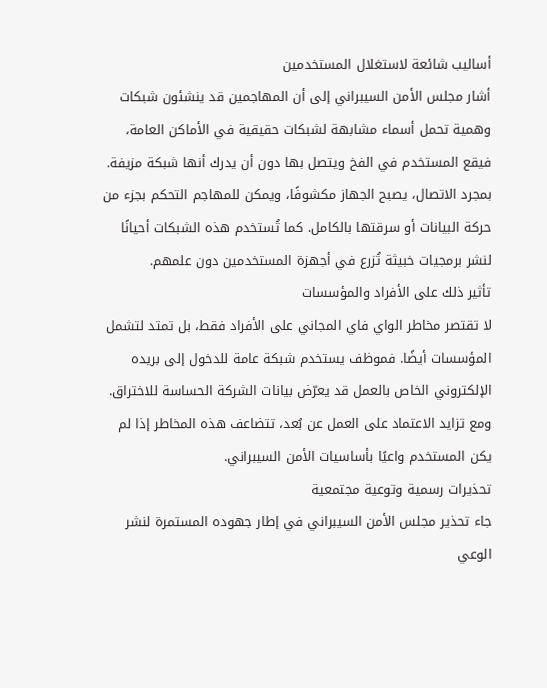أساليب شائعة لاستغلال المستخدمين
أشار مجلس الأمن السيبراني إلى أن المهاجمين قد ينشئون شبكات وهمية تحمل أسماء مشابهة لشبكات حقيقية في الأماكن العامة، فيقع المستخدم في الفخ ويتصل بها دون أن يدرك أنها شبكة مزيفة. بمجرد الاتصال، يصبح الجهاز مكشوفًا، ويمكن للمهاجم التحكم بجزء من حركة البيانات أو سرقتها بالكامل. كما تُستخدم هذه الشبكات أحيانًا لنشر برمجيات خبيثة تُزرع في أجهزة المستخدمين دون علمهم.
تأثير ذلك على الأفراد والمؤسسات
لا تقتصر مخاطر الواي فاي المجاني على الأفراد فقط، بل تمتد لتشمل المؤسسات أيضًا. فموظف يستخدم شبكة عامة للدخول إلى بريده الإلكتروني الخاص بالعمل قد يعرّض بيانات الشركة الحساسة للاختراق. ومع تزايد الاعتماد على العمل عن بُعد، تتضاعف هذه المخاطر إذا لم يكن المستخدم واعيًا بأساسيات الأمن السيبراني.
تحذيرات رسمية وتوعية مجتمعية
جاء تحذير مجلس الأمن السيبراني في إطار جهوده المستمرة لنشر الوعي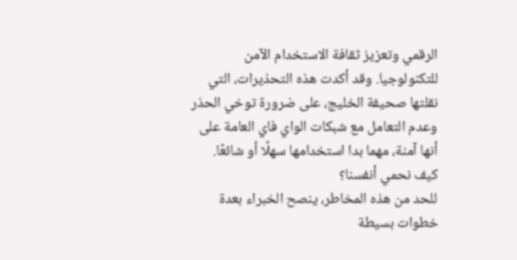الرقمي وتعزيز ثقافة الاستخدام الآمن للتكنولوجيا. وقد أكدت هذه التحذيرات، التي نقلتها صحيفة الخليج، على ضرورة توخي الحذر وعدم التعامل مع شبكات الواي فاي العامة على أنها آمنة، مهما بدا استخدامها سهلًا أو شائعًا.
كيف نحمي أنفسنا؟
للحد من هذه المخاطر، ينصح الخبراء بعدة خطوات بسيطة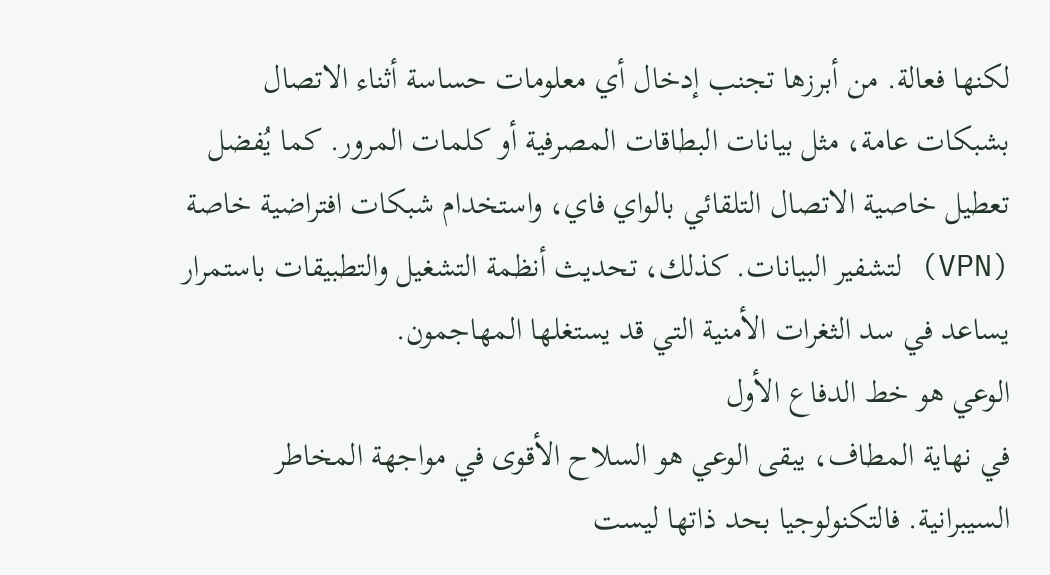لكنها فعالة. من أبرزها تجنب إدخال أي معلومات حساسة أثناء الاتصال بشبكات عامة، مثل بيانات البطاقات المصرفية أو كلمات المرور. كما يُفضل تعطيل خاصية الاتصال التلقائي بالواي فاي، واستخدام شبكات افتراضية خاصة (VPN) لتشفير البيانات. كذلك، تحديث أنظمة التشغيل والتطبيقات باستمرار يساعد في سد الثغرات الأمنية التي قد يستغلها المهاجمون.
الوعي هو خط الدفاع الأول
في نهاية المطاف، يبقى الوعي هو السلاح الأقوى في مواجهة المخاطر السيبرانية. فالتكنولوجيا بحد ذاتها ليست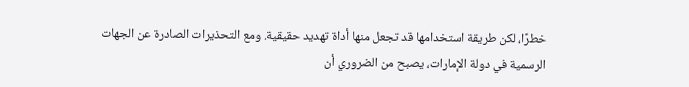خطرًا، لكن طريقة استخدامها قد تجعل منها أداة تهديد حقيقية. ومع التحذيرات الصادرة عن الجهات الرسمية في دولة الإمارات، يصبح من الضروري أن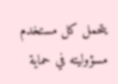يتحمل كل مستخدم مسؤوليته في حماية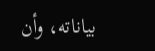بياناته، وأن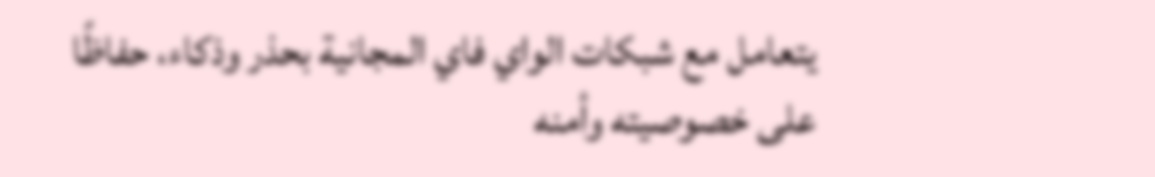يتعامل مع شبكات الواي فاي المجانية بحذر وذكاء، حفاظًا على خصوصيته وأمنه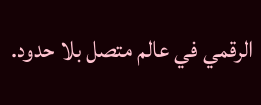الرقمي في عالم متصل بلا حدود.